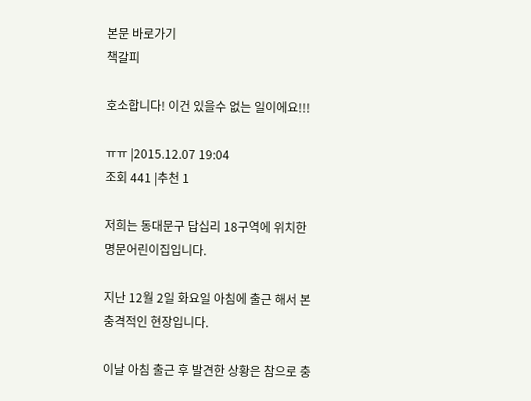본문 바로가기
책갈피

호소합니다! 이건 있을수 없는 일이에요!!!

ㅠㅠ |2015.12.07 19:04
조회 441 |추천 1

저희는 동대문구 답십리 18구역에 위치한 명문어린이집입니다.

지난 12월 2일 화요일 아침에 출근 해서 본 충격적인 현장입니다.

이날 아침 출근 후 발견한 상황은 참으로 충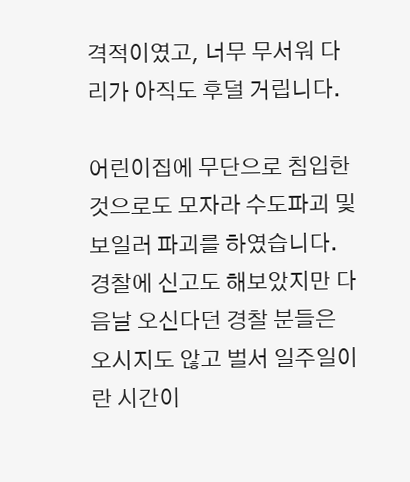격적이였고, 너무 무서워 다리가 아직도 후덜 거립니다.

어린이집에 무단으로 침입한 것으로도 모자라 수도파괴 및 보일러 파괴를 하였습니다. 경찰에 신고도 해보았지만 다음날 오신다던 경찰 분들은 오시지도 않고 벌서 일주일이란 시간이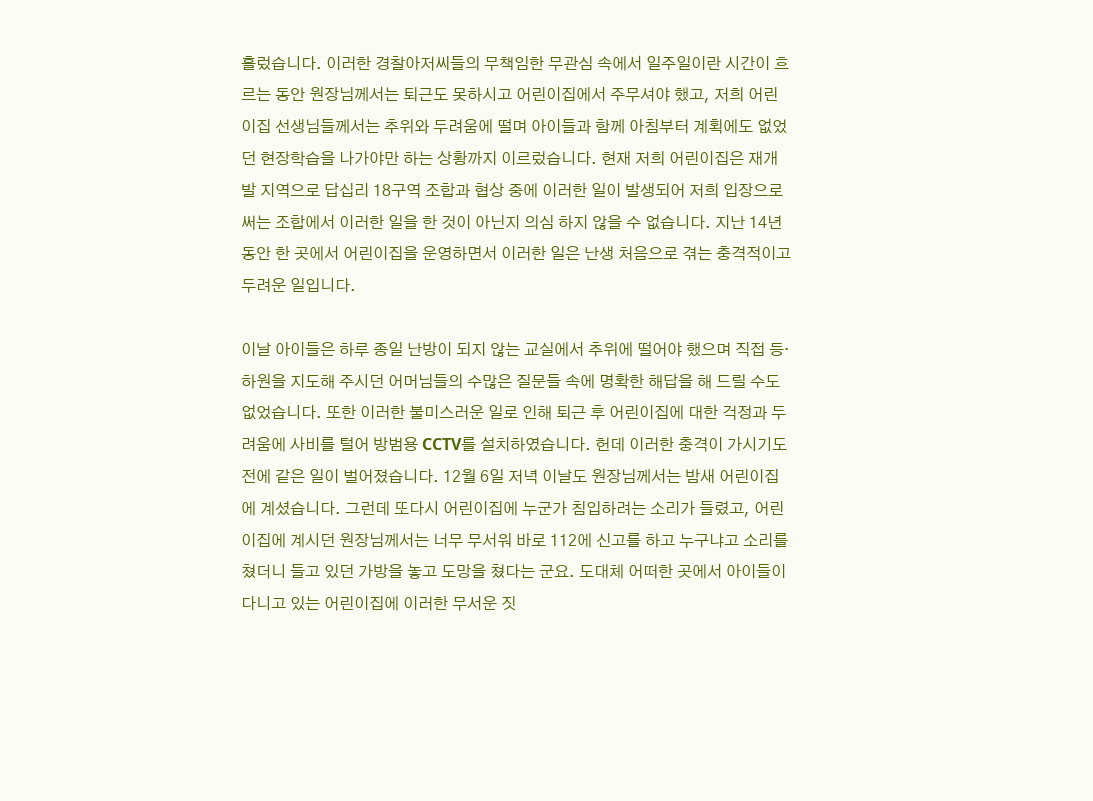흘렀습니다. 이러한 경찰아저씨들의 무책임한 무관심 속에서 일주일이란 시간이 흐르는 동안 원장님께서는 퇴근도 못하시고 어린이집에서 주무셔야 했고, 저희 어린이집 선생님들께서는 추위와 두려움에 떨며 아이들과 함께 아침부터 계획에도 없었던 현장학습을 나가야만 하는 상황까지 이르렀습니다. 현재 저희 어린이집은 재개발 지역으로 답십리 18구역 조합과 협상 중에 이러한 일이 발생되어 저희 입장으로써는 조합에서 이러한 일을 한 것이 아닌지 의심 하지 않을 수 없습니다. 지난 14년 동안 한 곳에서 어린이집을 운영하면서 이러한 일은 난생 처음으로 겪는 충격적이고 두려운 일입니다.

이날 아이들은 하루 종일 난방이 되지 않는 교실에서 추위에 떨어야 했으며 직접 등·하원을 지도해 주시던 어머님들의 수많은 질문들 속에 명확한 해답을 해 드릴 수도 없었습니다. 또한 이러한 불미스러운 일로 인해 퇴근 후 어린이집에 대한 걱정과 두려움에 사비를 털어 방범용 CCTV를 설치하였습니다. 헌데 이러한 충격이 가시기도 전에 같은 일이 벌어졌습니다. 12월 6일 저녁 이날도 원장님께서는 밤새 어린이집에 계셨습니다. 그런데 또다시 어린이집에 누군가 침입하려는 소리가 들렸고, 어린이집에 계시던 원장님께서는 너무 무서워 바로 112에 신고를 하고 누구냐고 소리를 쳤더니 들고 있던 가방을 놓고 도망을 쳤다는 군요. 도대체 어떠한 곳에서 아이들이 다니고 있는 어린이집에 이러한 무서운 짓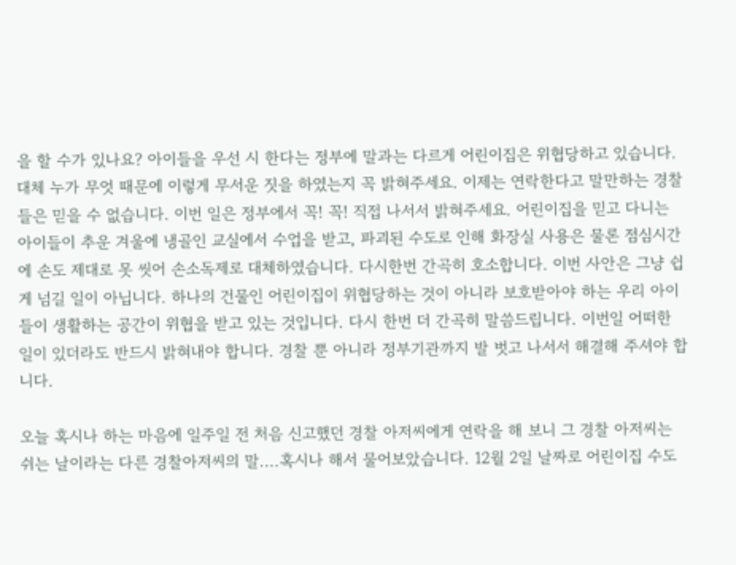을 할 수가 있나요? 아이들을 우선 시 한다는 정부에 말과는 다르게 어린이집은 위협당하고 있습니다. 대체 누가 무엇 때문에 이렇게 무서운 짓을 하였는지 꼭 밝혀주세요. 이제는 연락한다고 말만하는 경찰들은 믿을 수 없습니다. 이번 일은 정부에서 꼭! 꼭! 직접 나서서 밝혀주세요. 어린이집을 믿고 다니는 아이들이 추운 겨울에 냉골인 교실에서 수업을 받고, 파괴된 수도로 인해 화장실 사용은 물론 점심시간에 손도 제대로 못 씻어 손소독제로 대체하였습니다. 다시한번 간곡히 호소합니다. 이번 사안은 그냥 쉽게 넘길 일이 아닙니다. 하나의 건물인 어린이집이 위협당하는 것이 아니라 보호받아야 하는 우리 아이들이 생활하는 공간이 위협을 받고 있는 것입니다. 다시 한번 더 간곡히 말씀드립니다. 이번일 어떠한 일이 있더라도 반드시 밝혀내야 합니다. 경찰 뿐 아니라 정부기관까지 발 벗고 나서서 해결해 주셔야 합니다.

오늘 혹시나 하는 마음에 일주일 전 처음 신고했던 경찰 아저씨에게 연락을 해 보니 그 경찰 아저씨는 쉬는 날이라는 다른 경찰아저씨의 말....혹시나 해서 물어보았습니다. 12월 2일 날짜로 어린이집 수도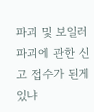파괴 및 보일러파괴에 관한 신고 접수가 된게 있냐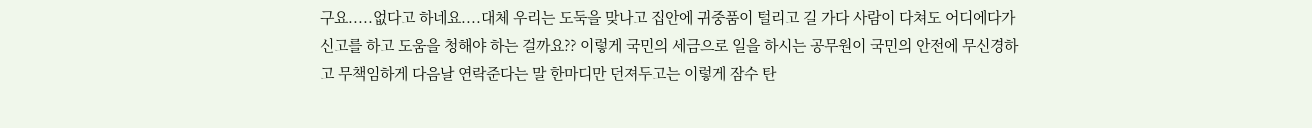구요.....없다고 하네요....대체 우리는 도둑을 맞나고 집안에 귀중품이 털리고 길 가다 사람이 다쳐도 어디에다가 신고를 하고 도움을 청해야 하는 걸까요?? 이렇게 국민의 세금으로 일을 하시는 공무원이 국민의 안전에 무신경하고 무책임하게 다음날 연락준다는 말 한마디만 던져두고는 이렇게 잠수 탄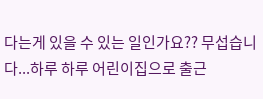다는게 있을 수 있는 일인가요?? 무섭습니다...하루 하루 어린이집으로 출근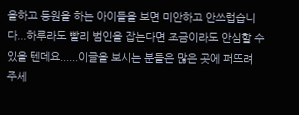을하고 등원을 하는 아이들을 보면 미안하고 안쓰럽습니다...하루라도 빨리 범인을 잡는다면 조금이라도 안심할 수 있을 텐데요......이글을 보시는 분들은 많은 곳에 퍼뜨려 주세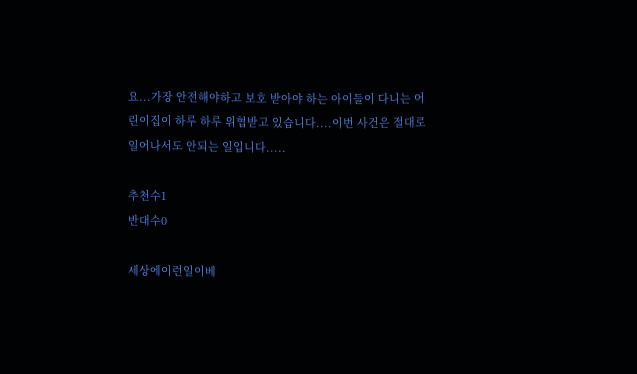요...가장 안전해야하고 보호 받아야 하는 아이들이 다니는 어린이집이 하루 하루 위협받고 있습니다....이번 사건은 절대로 일어나서도 안되는 일입니다.....

추천수1
반대수0

세상에이런일이베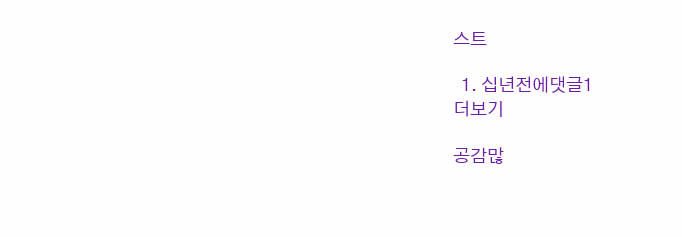스트

  1. 십년전에댓글1
더보기

공감많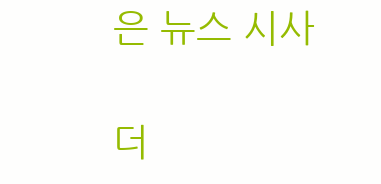은 뉴스 시사

더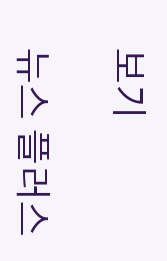보기

뉴스 플러스